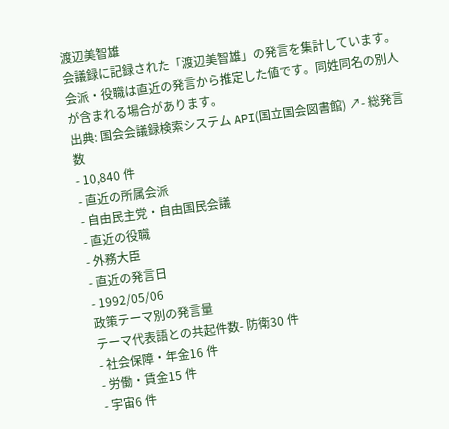渡辺美智雄
会議録に記録された「渡辺美智雄」の発言を集計しています。会派・役職は直近の発言から推定した値です。同姓同名の別人が含まれる場合があります。
出典: 国会会議録検索システム API(国立国会図書館) ↗- 総発言数
- 10,840 件
- 直近の所属会派
- 自由民主党・自由国民会議
- 直近の役職
- 外務大臣
- 直近の発言日
- 1992/05/06
政策テーマ別の発言量
テーマ代表語との共起件数- 防衛30 件
- 社会保障・年金16 件
- 労働・賃金15 件
- 宇宙6 件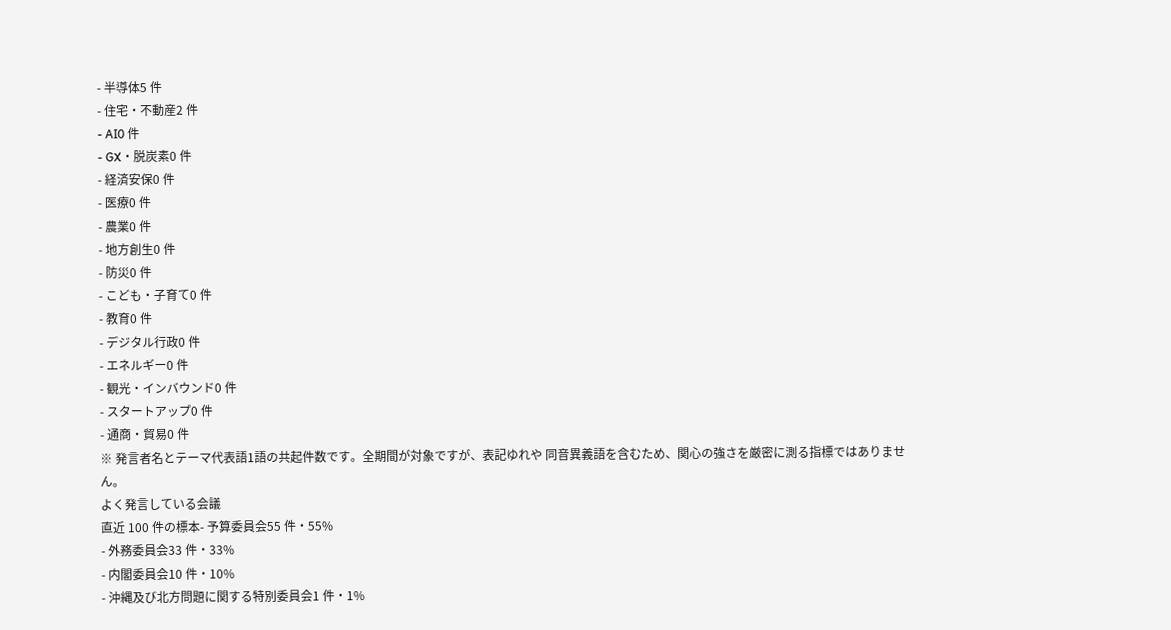- 半導体5 件
- 住宅・不動産2 件
- AI0 件
- GX・脱炭素0 件
- 経済安保0 件
- 医療0 件
- 農業0 件
- 地方創生0 件
- 防災0 件
- こども・子育て0 件
- 教育0 件
- デジタル行政0 件
- エネルギー0 件
- 観光・インバウンド0 件
- スタートアップ0 件
- 通商・貿易0 件
※ 発言者名とテーマ代表語1語の共起件数です。全期間が対象ですが、表記ゆれや 同音異義語を含むため、関心の強さを厳密に測る指標ではありません。
よく発言している会議
直近 100 件の標本- 予算委員会55 件・55%
- 外務委員会33 件・33%
- 内閣委員会10 件・10%
- 沖縄及び北方問題に関する特別委員会1 件・1%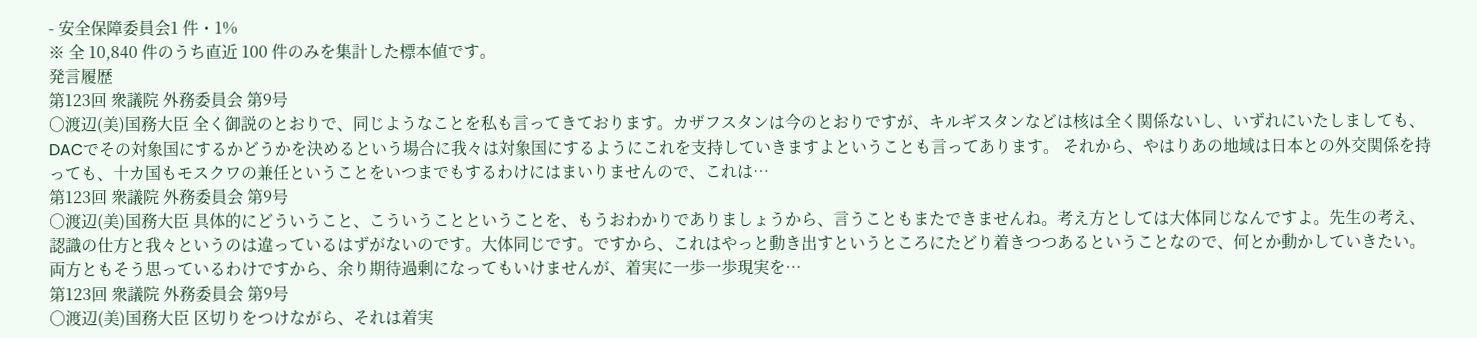- 安全保障委員会1 件・1%
※ 全 10,840 件のうち直近 100 件のみを集計した標本値です。
発言履歴
第123回 衆議院 外務委員会 第9号
○渡辺(美)国務大臣 全く御説のとおりで、同じようなことを私も言ってきております。カザフスタンは今のとおりですが、キルギスタンなどは核は全く関係ないし、いずれにいたしましても、DACでその対象国にするかどうかを決めるという場合に我々は対象国にするようにこれを支持していきますよということも言ってあります。 それから、やはりあの地域は日本との外交関係を持っても、十カ国もモスクワの兼任ということをいつまでもするわけにはまいりませんので、これは…
第123回 衆議院 外務委員会 第9号
○渡辺(美)国務大臣 具体的にどういうこと、こういうことということを、もうおわかりでありましょうから、言うこともまたできませんね。考え方としては大体同じなんですよ。先生の考え、認識の仕方と我々というのは違っているはずがないのです。大体同じです。ですから、これはやっと動き出すというところにたどり着きつつあるということなので、何とか動かしていきたい。両方ともそう思っているわけですから、余り期待過剰になってもいけませんが、着実に一歩一歩現実を…
第123回 衆議院 外務委員会 第9号
○渡辺(美)国務大臣 区切りをつけながら、それは着実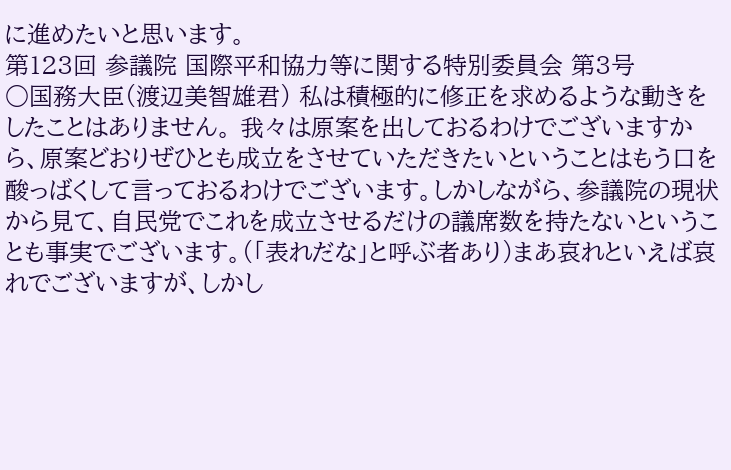に進めたいと思います。
第123回 参議院 国際平和協力等に関する特別委員会 第3号
○国務大臣(渡辺美智雄君) 私は積極的に修正を求めるような動きをしたことはありません。 我々は原案を出しておるわけでございますから、原案どおりぜひとも成立をさせていただきたいということはもう口を酸っばくして言っておるわけでございます。しかしながら、参議院の現状から見て、自民党でこれを成立させるだけの議席数を持たないということも事実でございます。(「表れだな」と呼ぶ者あり)まあ哀れといえば哀れでございますが、しかし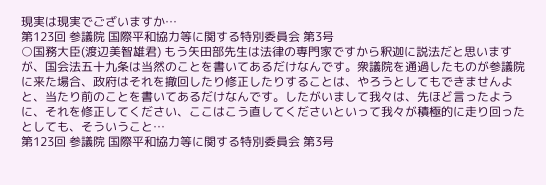現実は現実でございますか…
第123回 参議院 国際平和協力等に関する特別委員会 第3号
○国務大臣(渡辺美智雄君) もう矢田部先生は法律の専門家ですから釈迦に説法だと思いますが、国会法五十九条は当然のことを書いてあるだけなんです。衆議院を通過したものが参議院に来た場合、政府はそれを撤回したり修正したりすることは、やろうとしてもできませんよと、当たり前のことを書いてあるだけなんです。したがいまして我々は、先ほど言ったように、それを修正してください、ここはこう直してくださいといって我々が積極的に走り回ったとしても、そういうこと…
第123回 参議院 国際平和協力等に関する特別委員会 第3号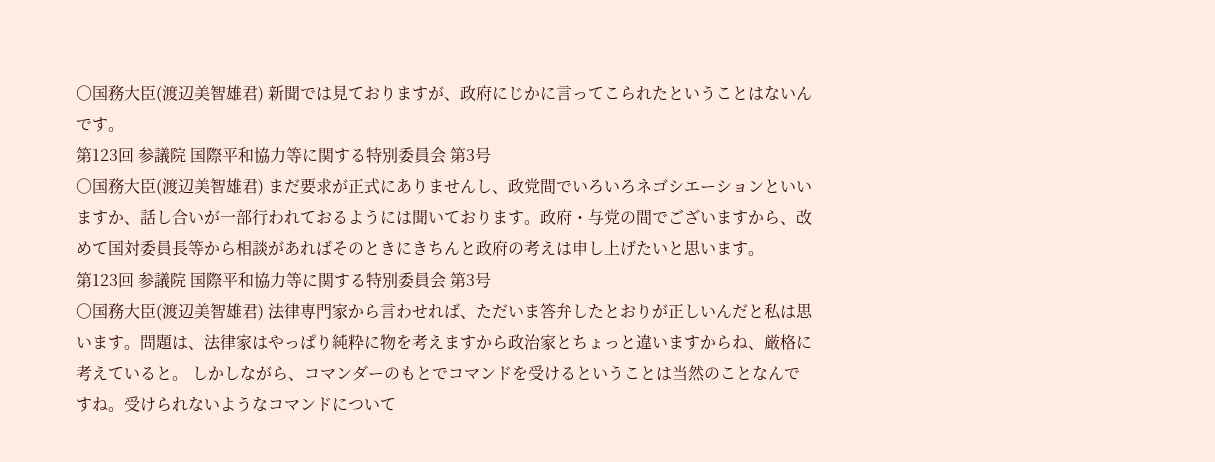○国務大臣(渡辺美智雄君) 新聞では見ておりますが、政府にじかに言ってこられたということはないんです。
第123回 参議院 国際平和協力等に関する特別委員会 第3号
○国務大臣(渡辺美智雄君) まだ要求が正式にありませんし、政党間でいろいろネゴシエーションといいますか、話し合いが一部行われておるようには聞いております。政府・与党の間でございますから、改めて国対委員長等から相談があればそのときにきちんと政府の考えは申し上げたいと思います。
第123回 参議院 国際平和協力等に関する特別委員会 第3号
○国務大臣(渡辺美智雄君) 法律専門家から言わせれば、ただいま答弁したとおりが正しいんだと私は思います。問題は、法律家はやっぱり純粋に物を考えますから政治家とちょっと違いますからね、厳格に考えていると。 しかしながら、コマンダーのもとでコマンドを受けるということは当然のことなんですね。受けられないようなコマンドについて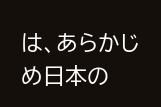は、あらかじめ日本の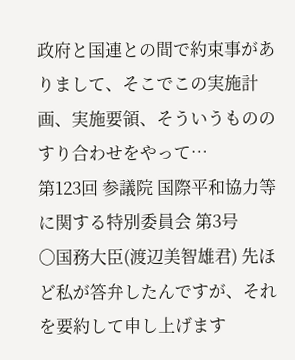政府と国連との間で約束事がありまして、そこでこの実施計画、実施要領、そういうもののすり合わせをやって…
第123回 参議院 国際平和協力等に関する特別委員会 第3号
○国務大臣(渡辺美智雄君) 先ほど私が答弁したんですが、それを要約して申し上げます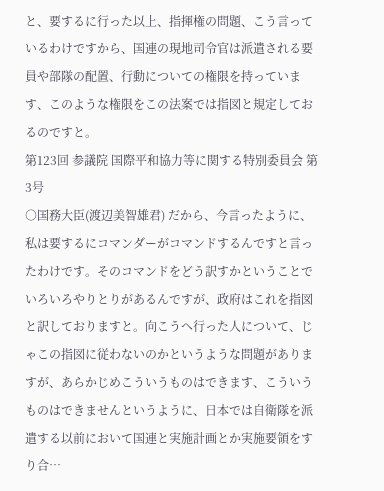と、要するに行った以上、指揮権の問題、こう言っているわけですから、国連の現地司令官は派遣される要員や部隊の配置、行動についての権限を持っています、このような権限をこの法案では指図と規定しておるのですと。
第123回 参議院 国際平和協力等に関する特別委員会 第3号
○国務大臣(渡辺美智雄君) だから、今言ったように、私は要するにコマンダーがコマンドするんですと言ったわけです。そのコマンドをどう訳すかということでいろいろやりとりがあるんですが、政府はこれを指図と訳しておりますと。向こうへ行った人について、じゃこの指図に従わないのかというような問題がありますが、あらかじめこういうものはできます、こういうものはできませんというように、日本では自衛隊を派遣する以前において国連と実施計画とか実施要領をすり合…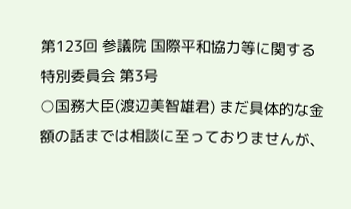第123回 参議院 国際平和協力等に関する特別委員会 第3号
○国務大臣(渡辺美智雄君) まだ具体的な金額の話までは相談に至っておりませんが、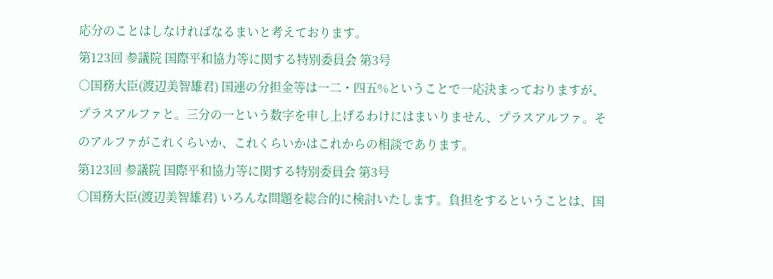応分のことはしなければなるまいと考えております。
第123回 参議院 国際平和協力等に関する特別委員会 第3号
○国務大臣(渡辺美智雄君) 国連の分担金等は一二・四五%ということで一応決まっておりますが、プラスアルファと。三分の一という数字を申し上げるわけにはまいりません、プラスアルファ。そのアルファがこれくらいか、これくらいかはこれからの相談であります。
第123回 参議院 国際平和協力等に関する特別委員会 第3号
○国務大臣(渡辺美智雄君) いろんな問題を総合的に検討いたします。負担をするということは、国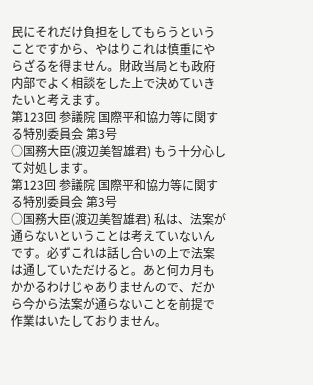民にそれだけ負担をしてもらうということですから、やはりこれは慎重にやらざるを得ません。財政当局とも政府内部でよく相談をした上で決めていきたいと考えます。
第123回 参議院 国際平和協力等に関する特別委員会 第3号
○国務大臣(渡辺美智雄君) もう十分心して対処します。
第123回 参議院 国際平和協力等に関する特別委員会 第3号
○国務大臣(渡辺美智雄君) 私は、法案が通らないということは考えていないんです。必ずこれは話し合いの上で法案は通していただけると。あと何カ月もかかるわけじゃありませんので、だから今から法案が通らないことを前提で作業はいたしておりません。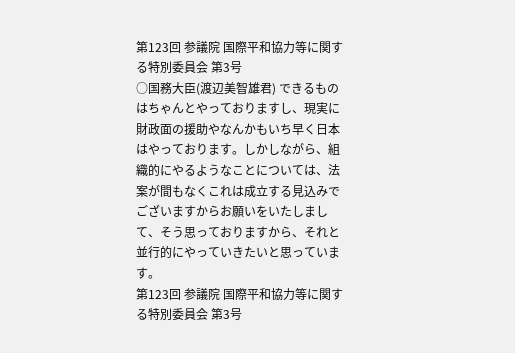第123回 参議院 国際平和協力等に関する特別委員会 第3号
○国務大臣(渡辺美智雄君) できるものはちゃんとやっておりますし、現実に財政面の援助やなんかもいち早く日本はやっております。しかしながら、組織的にやるようなことについては、法案が間もなくこれは成立する見込みでございますからお願いをいたしまして、そう思っておりますから、それと並行的にやっていきたいと思っています。
第123回 参議院 国際平和協力等に関する特別委員会 第3号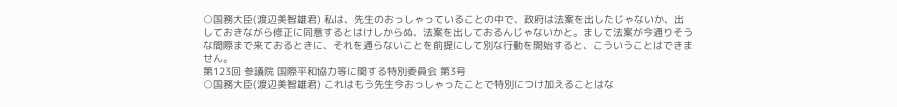○国務大臣(渡辺美智雄君) 私は、先生のおっしゃっていることの中で、政府は法案を出したじゃないか、出しておきながら修正に同意するとはけしからぬ、法案を出しておるんじゃないかと。まして法案が今通りそうな間際まで来ておるときに、それを通らないことを前提にして別な行動を開始すると、こういうことはできません。
第123回 参議院 国際平和協力等に関する特別委員会 第3号
○国務大臣(渡辺美智雄君) これはもう先生今おっしゃったことで特別につけ加えることはな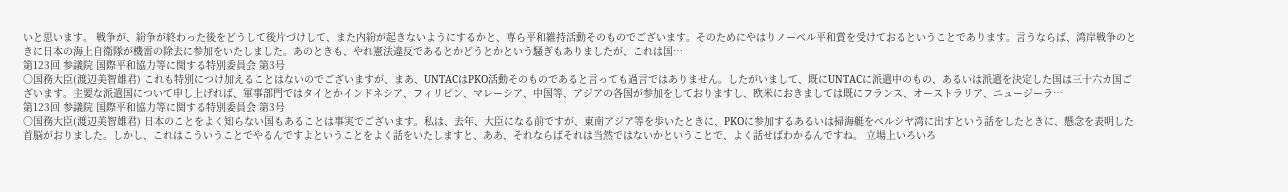いと思います。 戦争が、紛争が終わった後をどうして後片づけして、また内紛が起きないようにするかと、専ら平和維持活動そのものでございます。そのためにやはりノーベル平和賞を受けておるということであります。言うならば、湾岸戦争のときに日本の海上自衛隊が機雷の除去に参加をいたしました。あのときも、やれ憲法違反であるとかどうとかという騒ぎもありましたが、これは国…
第123回 参議院 国際平和協力等に関する特別委員会 第3号
○国務大臣(渡辺美智雄君) これも特別につけ加えることはないのでございますが、まあ、UNTACはPKO活動そのものであると言っても過言ではありません。したがいまして、既にUNTACに派遣中のもの、あるいは派遣を決定した国は三十六カ国ございます。主要な派遣国について申し上げれば、軍事部門ではタイとかインドネシア、フィリピン、マレーシア、中国等、アジアの各国が参加をしておりますし、欧米におきましては既にフランス、オーストラリア、ニュージーラ…
第123回 参議院 国際平和協力等に関する特別委員会 第3号
○国務大臣(渡辺美智雄君) 日本のことをよく知らない国もあることは事実でございます。私は、去年、大臣になる前ですが、東南アジア等を歩いたときに、PKOに参加するあるいは掃海艇をぺルシヤ湾に出すという話をしたときに、懸念を表明した首脳がおりました。しかし、これはこういうことでやるんですよということをよく話をいたしますと、ああ、それならばそれは当然ではないかということで、よく話せばわかるんですね。 立場上いろいろ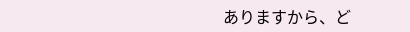ありますから、ど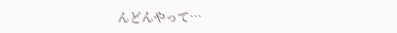んどんやって…